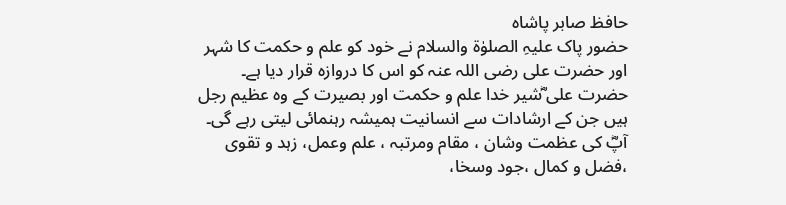حافظ صابر پاشاہ
حضور پاک علیہِ الصلوٰۃ والسلام نے خود کو علم و حکمت کا شہر اور حضرت علی رضی اللہ عنہ کو اس کا دروازہ قرار دیا ہے۔ حضرت علی ؓشیر خدا علم و حکمت اور بصیرت کے وہ عظیم رجل ہیں جن کے ارشادات سے انسانیت ہمیشہ رہنمائی لیتی رہے گی۔ آپؓ کی عظمت وشان ، مقام ومرتبہ ، علم وعمل، زہد و تقوی ،فضل و کمال ،جود وسخا،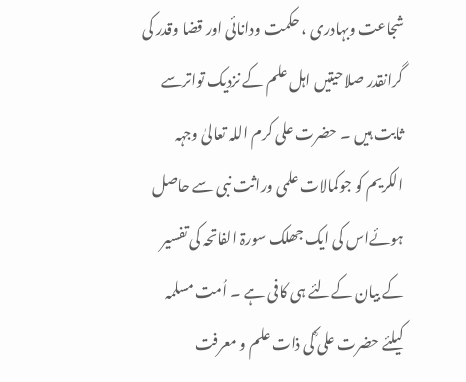شجاعت وبہادری ، حکمت ودانائی اور قضا وقدر کی گرانقدر صلاحیتیں اہل علم کے نزدیک تواترسے ثابت ہیں ۔ حضرت علی کرم اللہ تعالیٰ وجہہ الکریم کو جوکمالات علمی وراثت نبی سے حاصل ہوئےاس کی ایک جھلک سورۃ الفاتحہ کی تفسیر کے بیان کےلئے ہی کافی ہے ۔ اُمت مسلمہ کیلئے حضرت علی ؓکی ذات علم و معرفت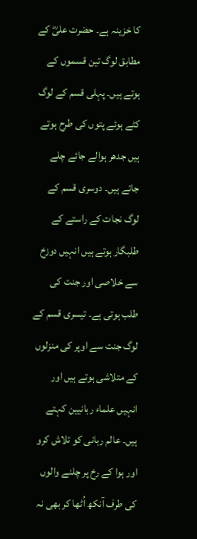کا خزینہ ہے۔ حضرت علیؓ کے مطابق لوگ تین قسموں کے ہوتے ہیں۔ پہلی قسم کے لوگ کٹے ہوئے پتوں کی طرح ہوتے ہیں جدھر ہوالے جائے چلے جاتے ہیں۔ دوسری قسم کے لوگ نجات کے راستے کے طلبگار ہوتے ہیں انہیں دوزخ سے خلاصی اور جنت کی طلب ہوتی ہے۔ تیسری قسم کے لوگ جنت سے اوپر کی منزلوں کے متلاشی ہوتے ہیں اور انہیں علماء ربانیین کہتے ہیں۔ عالم ربانی کو تلاش کرو اور ہوا کے رخ پر چلنے والوں کی طرف آنکھ اُٹھا کر بھی نہ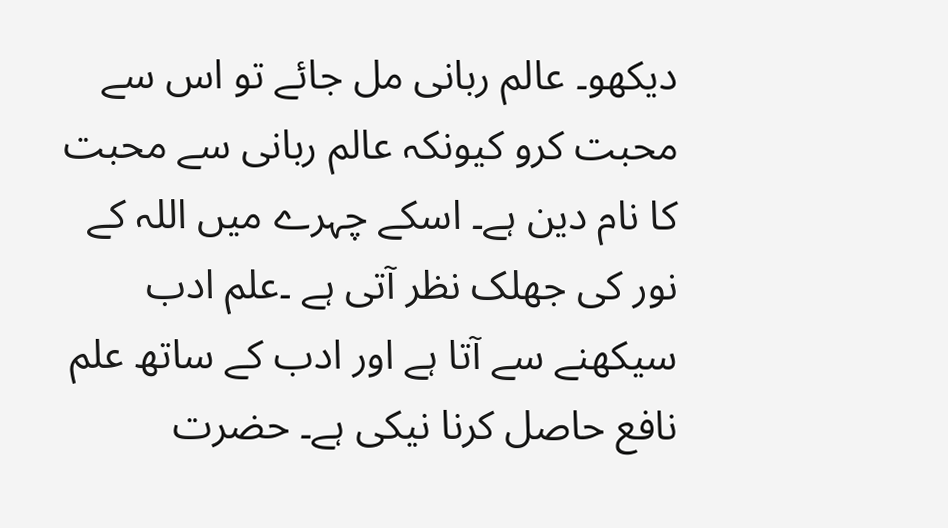دیکھو۔ عالم ربانی مل جائے تو اس سے محبت کرو کیونکہ عالم ربانی سے محبت کا نام دین ہے۔ اسکے چہرے میں اللہ کے نور کی جھلک نظر آتی ہے ۔علم ادب سیکھنے سے آتا ہے اور ادب کے ساتھ علم نافع حاصل کرنا نیکی ہے۔ حضرت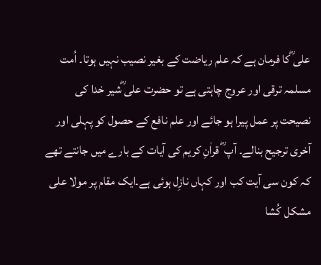علی ؓکا فرمان ہے کہ علم ریاضت کے بغیر نصیب نہیں ہوتا۔ اُمت مسلمہ ترقی اور عروج چاہتی ہے تو حضرت علی ؓشیر خدا کی نصیحت پر عمل پیرا ہو جائے اور علم نافع کے حصول کو پہلی اور آخری ترجیح بنالے۔ آپ ؓ قراٰنِ کریم کی آیات کے بارے میں جانتے تھے کہ کون سی آیت کب اور کہاں نازِل ہوئی ہے۔ایک مقام پر مولا علی مشکل کُشا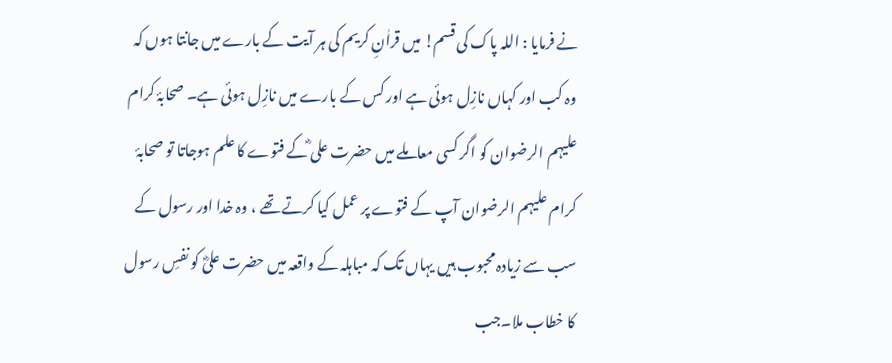نے فرمایا : اللہ پاک کی قسم! میں قراٰنِ کریم کی ہر آیت کے بارے میں جانتا ہوں کہ وہ کب اور کہاں نازِل ہوئی ہے اور کس کے بارے میں نازِل ہوئی ہے۔ صحابۂ کرام علیہم الرضوان کو اگر کسی معاملے میں حضرت علی ؓکے فتوے کا علم ہوجاتا تو صحابۂ کرام علیہم الرضوان آپ کے فتوے پر عمل کیا کرتے تھے ، وہ خدا اور رسول کے سب سے زیادہ محبوب ہیں یہاں تک کہ مباہلہ کے واقعہ میں حضرت علیؓ کو نفسِ رسول کا خطاب ملا۔جب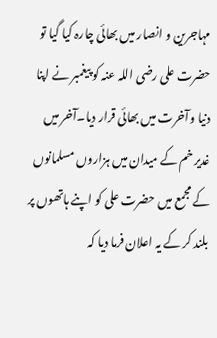مہاجرین و انصار میں بھائی چارہ کیا گیا تو حضرت علی رضی اللہ عنہ کو پیغمبر نے اپنا دنیا وآخرت میں بھائی قرار دیا۔آخر میں غدیر خم کے میدان میں ہزاروں مسلمانوں کے مجمع میں حضرت علی کو اپنے ہاتھوں پر بلند کر کے یہ اعلان فرما دیا کہ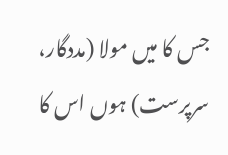جس کا میں مولا (مددگار، سرپرست) ہوں اس کا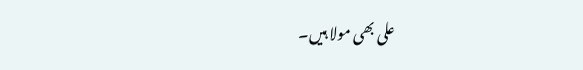علی بھی مولا ہیں۔